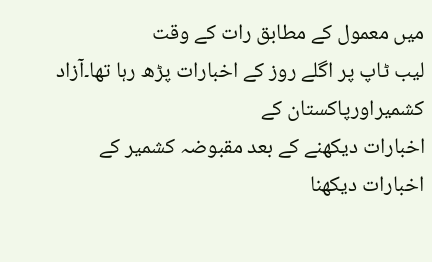میں معمول کے مطابق رات کے وقت
لیب ٹاپ پر اگلے روز کے اخبارات پڑھ رہا تھا۔آزاد کشمیراورپاکستان کے
اخبارات دیکھنے کے بعد مقبوضہ کشمیر کے اخبارات دیکھنا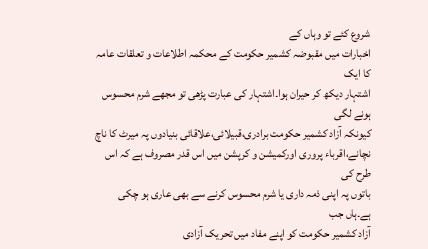شروع کئے تو وہاں کے
اخبارات میں مقبوضہ کشمیر حکومت کے محکمہ اطلاعات و تعلقات عامہ کا ایک
اشتہار دیکھ کر حیران ہوا۔اشتہار کی عبارت پڑھی تو مجھے شرم محسوس ہونے لگی
کیونکہ آزاد کشمیر حکومت برادری،قبیلائی،علاقائی بنیادوں پہ میرٹ کا ناچ
نچانے،اقرباء پروری اورکمیشن و کرپشن میں اس قدر مصروف ہے کہ اس طرح کی
باتوں پہ اپنی ذمہ داری یا شرم محسوس کرنے سے بھی عاری ہو چکی ہے۔ہاں جب
آزاد کشمیر حکومت کو اپنے مفاد میں تحریک آزادی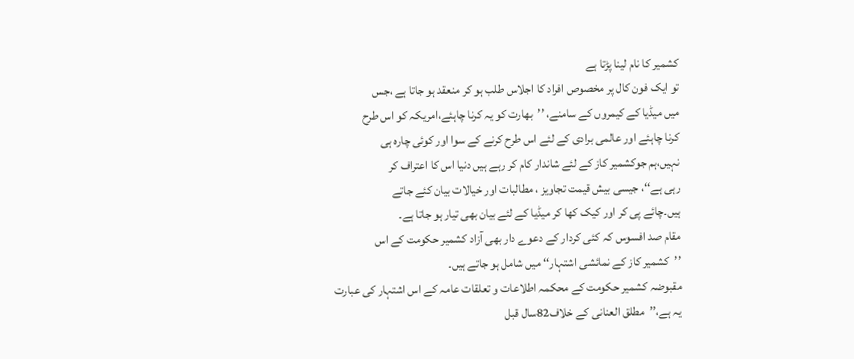کشمیر کا نام لینا پڑتا ہے
تو ایک فون کال پر مخصوص افراد کا اجلاس طلب ہو کر منعقد ہو جاتا ہے ،جس
میں میڈیا کے کیمروں کے سامنے، ’’بھارت کو یہ کرنا چاہئے،امریکہ کو اس طرح
کرنا چاہئے اور عالمی برادی کے لئے اس طرح کرنے کے سوا اور کوئی چارہ ہی
نہیں،ہم جوکشمیر کاز کے لئے شاندار کام کر رہے ہیں دنیا اس کا اعتراف کر
رہی ہے‘‘، جیسی بیش قیمت تجاویز ، مطالبات اور خیالات بیان کئے جاتے
ہیں۔چائے پی کر اور کیک کھا کر میڈیا کے لئے بیان بھی تیار ہو جاتا ہے۔
مقام صد افسوس کہ کئی کردار کے دعوے دار بھی آزاد کشمیر حکومت کے اس
’’کشمیر کاز کے نمائشی اشتہار‘‘ میں شامل ہو جاتے ہیں۔
مقبوضہ کشمیر حکومت کے محکمہ اطلاعات و تعلقات عامہ کے اس اشتہار کی عبارت
یہ ہے،’’مطلق العنانی کے خلاف82سال قبل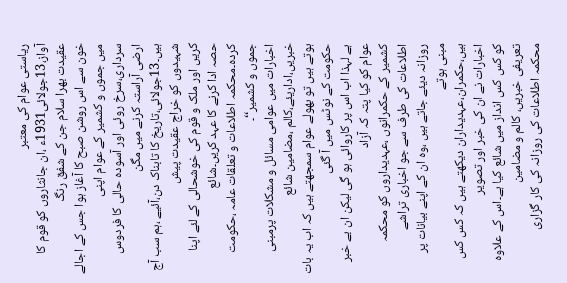ریاستی عوام کی معتبر
آواز،13جولائی1931ء ،ان جانثاروں کو قوم کا عقیدت بھرا سلام جن کے شفق رنگ
خون سے اس روشن صبح کا آغاز ہوا جس کے اجالے میں جموں و کشمیر کے عوام اپنی
سرداری،سرخ روئی اور آسودہ حالی کا فردوس ارضی آراستہ کرنے میں مگن
ہیں۔13جولائی،تاریخ کا تابناک دن،آئیے ،ہم سب آج شہیدوں کو خراج عقیدت پیش
کریں اور ملک و قوم کی خوشحالی کے لئے اپنا حصہ ادا کرنے کا عہد کریں۔شائع
کردہ۔محکمہ اطلاعات و تعلقات عامہ ،حکومت جموں و کشمیر‘‘۔
اخبارات میں عوامی مسائل و مشکلات پرمبنی خبریں،اداریئے،کالم ،مضامین شائع
ہوتے ہیں تو بھولے عوام سمجھتے ہیں کہ اب یہ بات حکومت کے نوٹس میں آ گئی
ہے لہذا اب اس پر کاروائی ہو گی لیکن ان بے خبر عوام کو کیا پتہ کہ آزاد
کشمیر کے حکمرانوں ،عہدیداروں کو محکمہ اطلاعات کی طرف سے جو اخباری تراشے
روزانہ دیئے جاتے ہیں ،وہ ان کے اپنے بیانات پر مبنی ہوتے
ہیں،حکمران،عہدیداران دیکھتے ہیں کہ کس کس اخبارات نے ان کی خبر اور تصویر
کو کس کس انداز میں شائع کیا ہے۔اس کے علاوہ تعریفی خبریں، کالم و مضامین
محکمہ اطلاعات کی روزانہ کی کار گزاری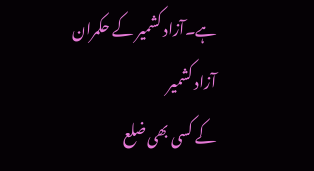ہے۔آزاد کشمیر کے حکمران آزاد کشمیر
کے کسی بھی ضلع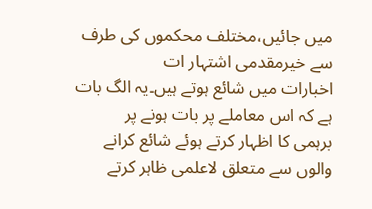میں جائیں،مختلف محکموں کی طرف سے خیرمقدمی اشتہار ات
اخبارات میں شائع ہوتے ہیں۔یہ الگ بات ہے کہ اس معاملے پر بات ہونے پر
برہمی کا اظہار کرتے ہوئے شائع کرانے والوں سے متعلق لاعلمی ظاہر کرتے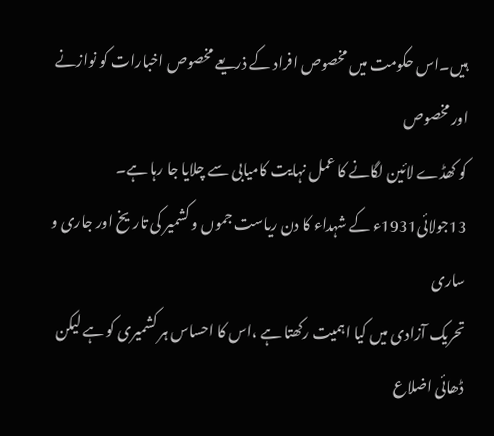ہیں۔اس حکومت میں مخصوص افراد کے ذریعے مخصوص اخبارات کو نوازنے اور مخصوص
کو کھڈے لائین لگانے کا عمل نہایت کامیابی سے چلایا جا رہا ہے۔
13جولائی1931ء کے شہداء کا دن ریاست جموں و کشمیر کی تاریخ اور جاری و ساری
تحریک آزادی میں کیا اہمیت رکھتا ہے ،اس کا احساس ہر کشمیری کو ہے لیکن
ڈھائی اضلاع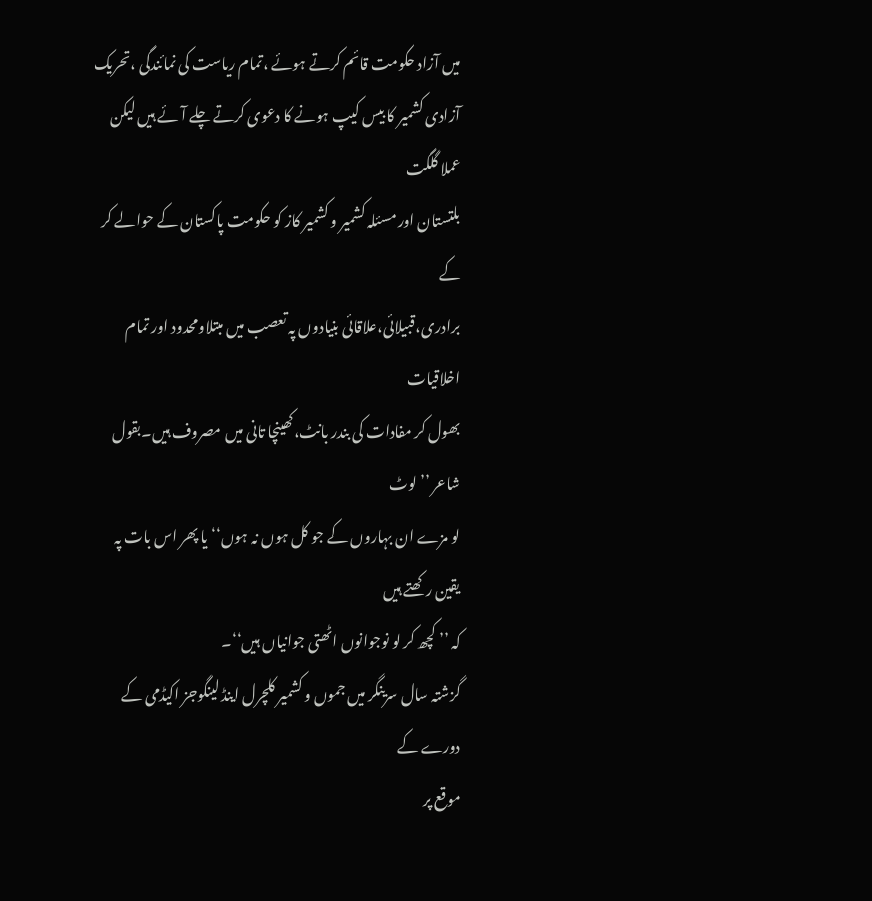میں آزاد حکومت قائم کرتے ہوئے ،تمام ریاست کی نمائندگی ،تحریک
آزادی کشمیر کا بیس کیپ ہونے کا دعوی کرتے چلے آئے ہیں لیکن عملا گلگت
بلتستان اور مسئلہ کشمیر و کشمیر کاز کو حکومت پاکستان کے حوالے کر کے
برادری،قبیلائی،علاقائی بنیادوں پہ تعصب میں مبتلاومحدود اور تمام اخلاقیات
بھول کر مفادات کی بندر بانٹ،کھینچا تانی میں مصروف ہیں۔بقول شاعر ’’ لوٹ
لو مزے ان بہاروں کے جو کل ہوں نہ ہوں‘‘ یا پھر اس بات پہ یقین رکھتے ہیں
کہ ’’ کچھ کر لو نوجوانوں اٹھتی جوانیاں ہیں‘‘۔
گزشتہ سال سرینگر میں جموں و کشمیر کلچرل اینڈ لینگوجز اکیڈمی کے دورے کے
موقع پر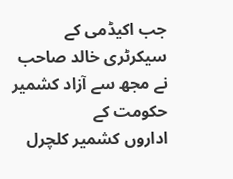جب اکیڈمی کے سیکرٹری خالد صاحب نے مجھ سے آزاد کشمیر حکومت کے
اداروں کشمیر کلچرل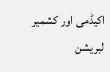اکیڈمی اور کشمیر لبریشن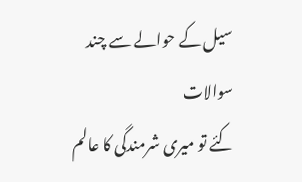سیل کے حوالے سے چند سوالات
کئے تو میری شرمندگی کا عالم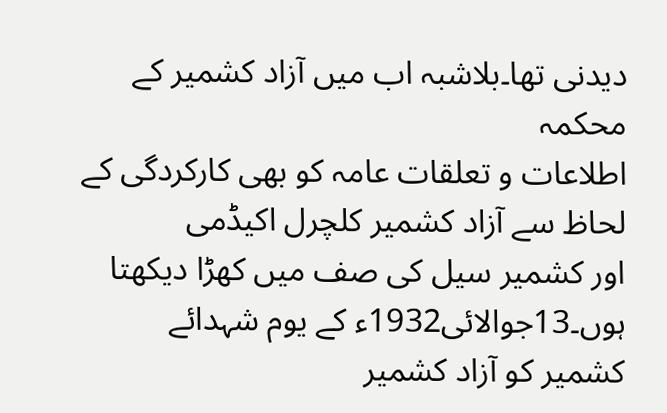دیدنی تھا۔بلاشبہ اب میں آزاد کشمیر کے محکمہ
اطلاعات و تعلقات عامہ کو بھی کارکردگی کے لحاظ سے آزاد کشمیر کلچرل اکیڈمی
اور کشمیر سیل کی صف میں کھڑا دیکھتا ہوں۔13جوالائی1932ء کے یوم شہدائے
کشمیر کو آزاد کشمیر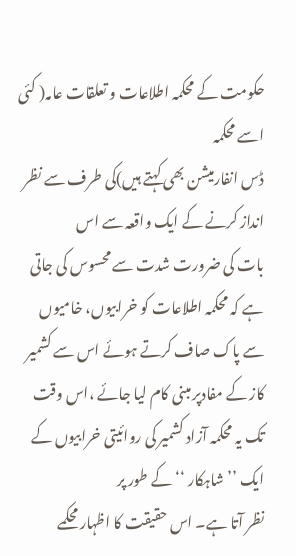حکومت کے محکمہ اطلاعات و تعلقات عامہ( کئی اسے محکمہ
ڈس انفارمیشن بھی کہتے ہیں)کی طرف سے نظر انداز کرنے کے ایک واقعہ سے اس
بات کی ضرورت شدت سے محسوس کی جاتی ہے کہ محکمہ اطلاعات کو خرابیوں، خامیوں
سے پاک صاف کرتے ہوئے اس سے کشمیر کاز کے مفادپر مبنی کام لیا جائے ،اس وقت
تک یہ محکمہ آزاد کشمیر کی روائیتی خرابیوں کے ایک ’’ شاہکار ‘‘کے طور پر
نظر آتا ہے۔ اس حقیقت کا اظہار محکمے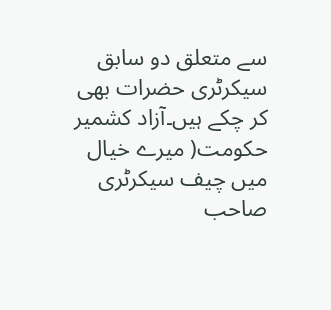سے متعلق دو سابق سیکرٹری حضرات بھی
کر چکے ہیں۔آزاد کشمیر حکومت( میرے خیال میں چیف سیکرٹری صاحب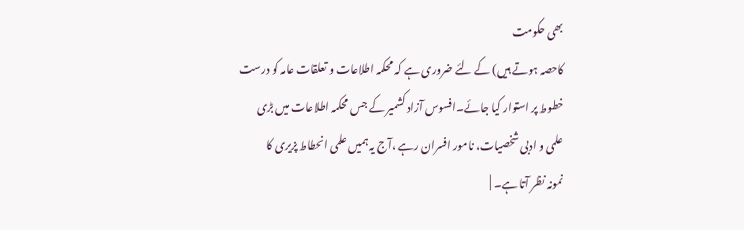بھی حکومت
کاحصہ ہوتے ہیں) کے لئے ضروری ہے کہ محکمہ اطلاعات و تعلقات عامہ کو درست
خطوط پر استوار کیا جائے۔افسوس آزاد کشمیر کے جس محکمہ اطلاعات میں بڑی
علمی و ادبی شخصیات، نامور افسران رہے ،آج یہ ہمیں علمی انحطاط پزیری کا
نمونہ نظر آتا ہے۔ |